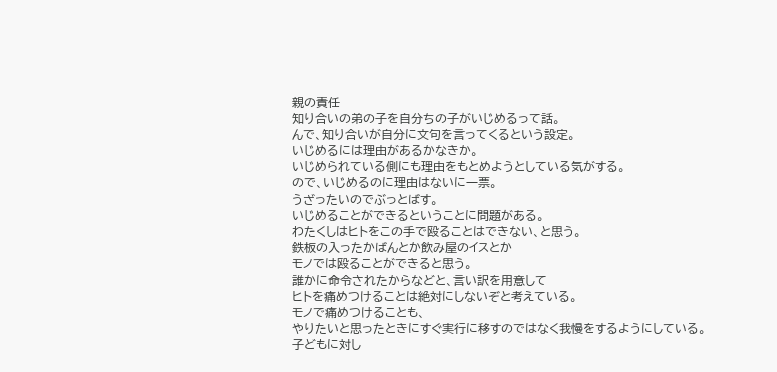親の責任
知り合いの弟の子を自分ちの子がいじめるって話。
んで、知り合いが自分に文句を言ってくるという設定。
いじめるには理由があるかなきか。
いじめられている側にも理由をもとめようとしている気がする。
ので、いじめるのに理由はないに一票。
うざったいのでぶっとばす。
いじめることができるということに問題がある。
わたくしはヒトをこの手で殴ることはできない、と思う。
鉄板の入ったかばんとか飲み屋のイスとか
モノでは殴ることができると思う。
誰かに命令されたからなどと、言い訳を用意して
ヒトを痛めつけることは絶対にしないぞと考えている。
モノで痛めつけることも、
やりたいと思ったときにすぐ実行に移すのではなく我慢をするようにしている。
子どもに対し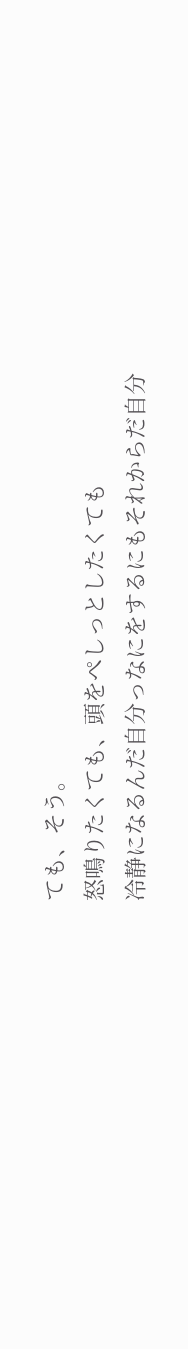ても、そう。
怒鳴りたくても、頭をぺしっとしたくても
冷静になるんだ自分っなにをするにもそれからだ自分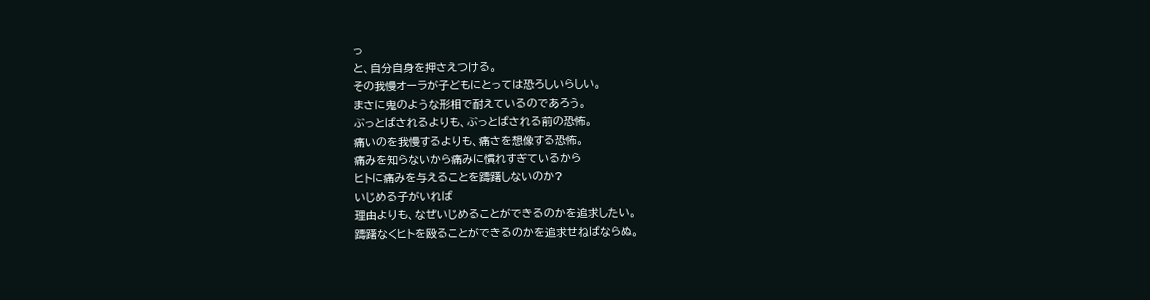っ
と、自分自身を押さえつける。
その我慢オーラが子どもにとっては恐ろしいらしい。
まさに鬼のような形相で耐えているのであろう。
ぶっとばされるよりも、ぶっとばされる前の恐怖。
痛いのを我慢するよりも、痛さを想像する恐怖。
痛みを知らないから痛みに慣れすぎているから
ヒトに痛みを与えることを躊躇しないのか?
いじめる子がいれば
理由よりも、なぜいじめることができるのかを追求したい。
躊躇なくヒトを殴ることができるのかを追求せねばならぬ。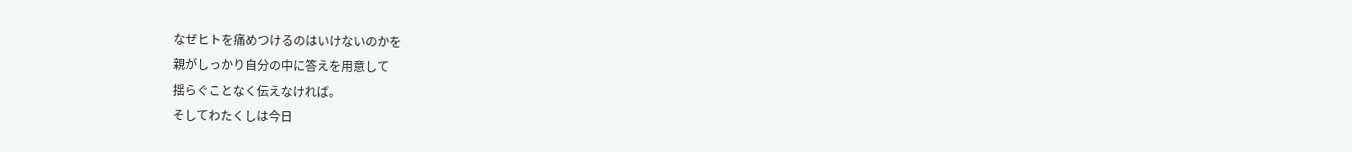なぜヒトを痛めつけるのはいけないのかを
親がしっかり自分の中に答えを用意して
揺らぐことなく伝えなければ。
そしてわたくしは今日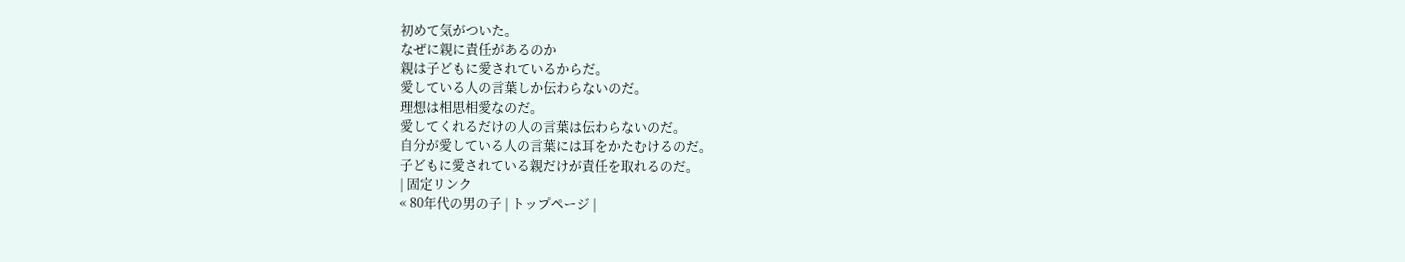初めて気がついた。
なぜに親に責任があるのか
親は子どもに愛されているからだ。
愛している人の言葉しか伝わらないのだ。
理想は相思相愛なのだ。
愛してくれるだけの人の言葉は伝わらないのだ。
自分が愛している人の言葉には耳をかたむけるのだ。
子どもに愛されている親だけが責任を取れるのだ。
| 固定リンク
« 80年代の男の子 | トップページ |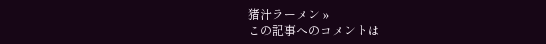猪汁ラーメン »
この記事へのコメントは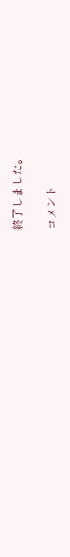終了しました。

コメント